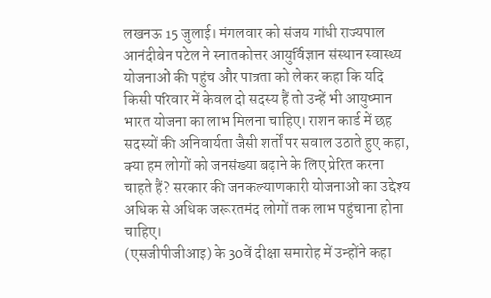लखनऊ 15 जुलाई। मंगलवार को संजय गांधी राज्यपाल आनंदीबेन पटेल ने स्नातकोत्तर आयुर्विज्ञान संस्थान स्वास्थ्य योजनाओं की पहुंच और पात्रता को लेकर कहा कि यदि किसी परिवार में केवल दो सदस्य हैं तो उन्हें भी आयुष्मान भारत योजना का लाभ मिलना चाहिए। राशन कार्ड में छह सदस्यों की अनिवार्यता जैसी शर्तों पर सवाल उठाते हुए कहा, क्या हम लोगों को जनसंख्या बढ़ाने के लिए प्रेरित करना चाहते हैं? सरकार की जनकल्याणकारी योजनाओं का उद्देश्य अधिक से अधिक जरूरतमंद लोगों तक लाभ पहुंचाना होना चाहिए।
(एसजीपीजीआइ) के 30वें दीक्षा समारोह में उन्होंने कहा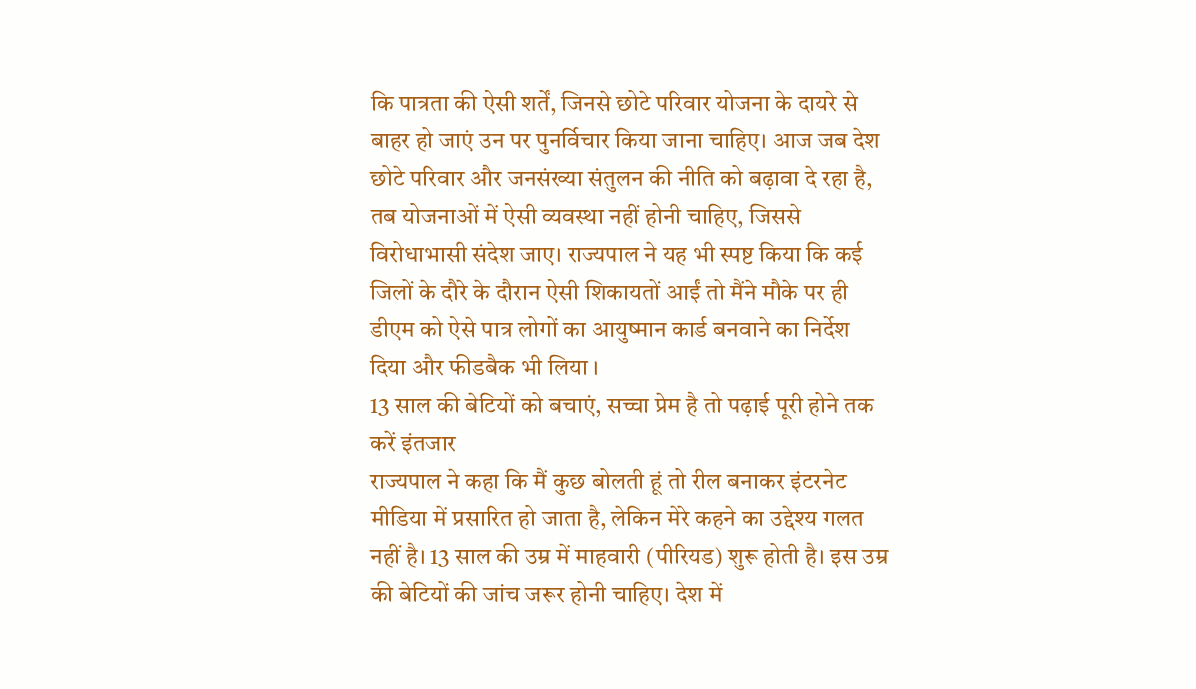कि पात्रता की ऐसी शर्तें, जिनसे छोटे परिवार योजना के दायरे से बाहर हो जाएं उन पर पुनर्विचार किया जाना चाहिए। आज जब देश छोटे परिवार और जनसंख्या संतुलन की नीति को बढ़ावा दे रहा है, तब योजनाओं में ऐसी व्यवस्था नहीं होनी चाहिए, जिससे विरोधाभासी संदेश जाए। राज्यपाल ने यह भी स्पष्ट किया कि कई जिलों के दौरे के दौरान ऐसी शिकायतों आईं तो मैंने मौके पर ही डीएम को ऐसे पात्र लोगों का आयुष्मान कार्ड बनवाने का निर्देश दिया और फीडबैक भी लिया ।
13 साल की बेटियों को बचाएं, सच्चा प्रेम है तो पढ़ाई पूरी होने तक करें इंतजार
राज्यपाल ने कहा कि मैं कुछ बोलती हूं तो रील बनाकर इंटरनेट मीडिया में प्रसारित हो जाता है, लेकिन मेरे कहने का उद्देश्य गलत नहीं है। 13 साल की उम्र में माहवारी (पीरियड) शुरू होती है। इस उम्र की बेटियों की जांच जरूर होनी चाहिए। देश में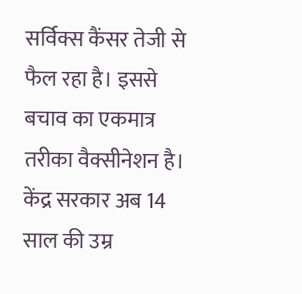सर्विक्स कैंसर तेजी से फैल रहा है। इससे बचाव का एकमात्र तरीका वैक्सीनेशन है। केंद्र सरकार अब 14 साल की उम्र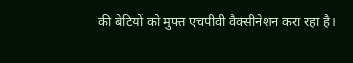की बेटियों को मुफ्त एचपीवी वैक्सीनेशन करा रहा है।